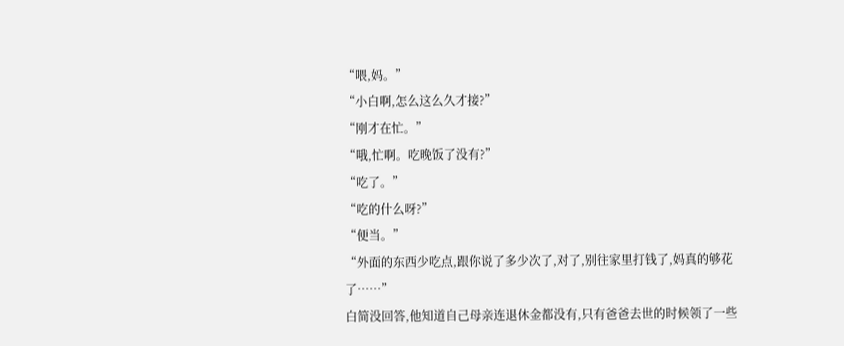“喂,妈。”
“小白啊,怎么这么久才接?”
“刚才在忙。”
“哦,忙啊。吃晚饭了没有?”
“吃了。”
“吃的什么呀?”
“便当。”
“外面的东西少吃点,跟你说了多少次了,对了,别往家里打钱了,妈真的够花了……”
白简没回答,他知道自己母亲连退休金都没有,只有爸爸去世的时候领了一些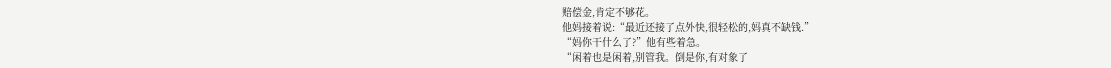赔偿金,肯定不够花。
他妈接着说:“最近还接了点外快,很轻松的,妈真不缺钱.”
“妈你干什么了?”他有些着急。
“闲着也是闲着,别管我。倒是你,有对象了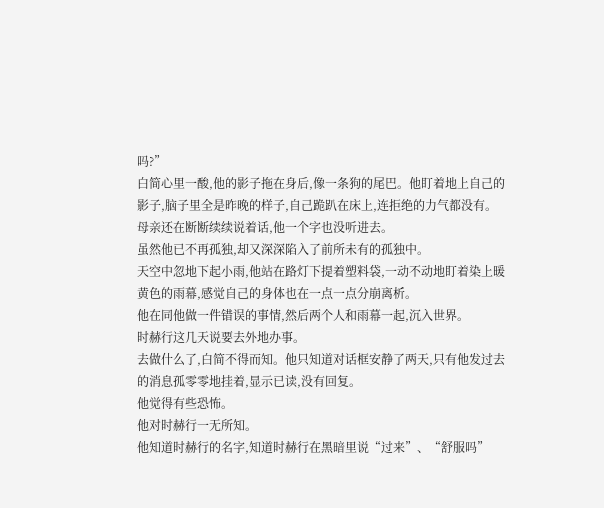吗?”
白简心里一酸,他的影子拖在身后,像一条狗的尾巴。他盯着地上自己的影子,脑子里全是昨晚的样子,自己跪趴在床上,连拒绝的力气都没有。
母亲还在断断续续说着话,他一个字也没听进去。
虽然他已不再孤独,却又深深陷入了前所未有的孤独中。
天空中忽地下起小雨,他站在路灯下提着塑料袋,一动不动地盯着染上暖黄色的雨幕,感觉自己的身体也在一点一点分崩离析。
他在同他做一件错误的事情,然后两个人和雨幕一起,沉入世界。
时赫行这几天说要去外地办事。
去做什么了,白简不得而知。他只知道对话框安静了两天,只有他发过去的消息孤零零地挂着,显示已读,没有回复。
他觉得有些恐怖。
他对时赫行一无所知。
他知道时赫行的名字,知道时赫行在黑暗里说“过来”、“舒服吗”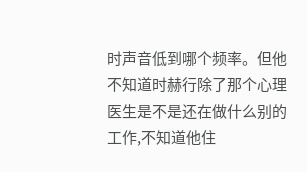时声音低到哪个频率。但他不知道时赫行除了那个心理医生是不是还在做什么别的工作,不知道他住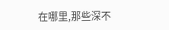在哪里,那些深不